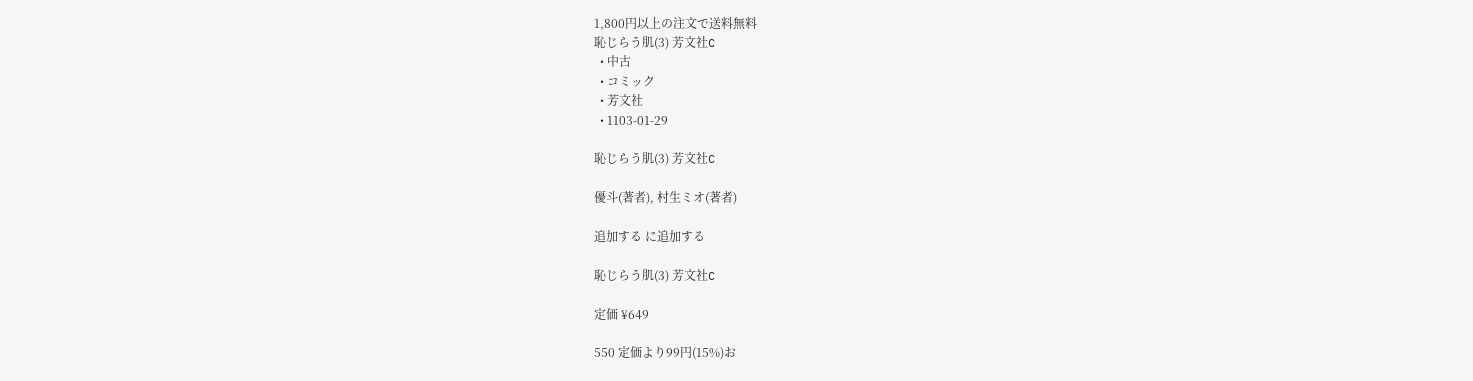1,800円以上の注文で送料無料
恥じらう肌(3) 芳文社C
  • 中古
  • コミック
  • 芳文社
  • 1103-01-29

恥じらう肌(3) 芳文社C

優斗(著者), 村生ミオ(著者)

追加する に追加する

恥じらう肌(3) 芳文社C

定価 ¥649

550 定価より99円(15%)お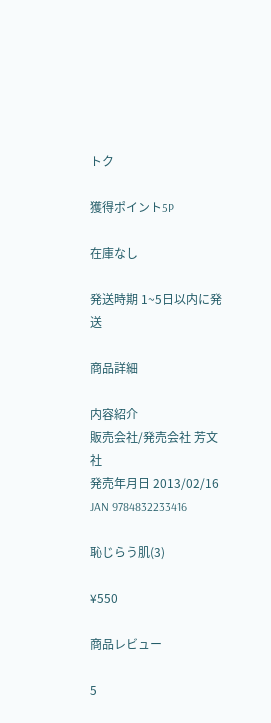トク

獲得ポイント5P

在庫なし

発送時期 1~5日以内に発送

商品詳細

内容紹介
販売会社/発売会社 芳文社
発売年月日 2013/02/16
JAN 9784832233416

恥じらう肌(3)

¥550

商品レビュー

5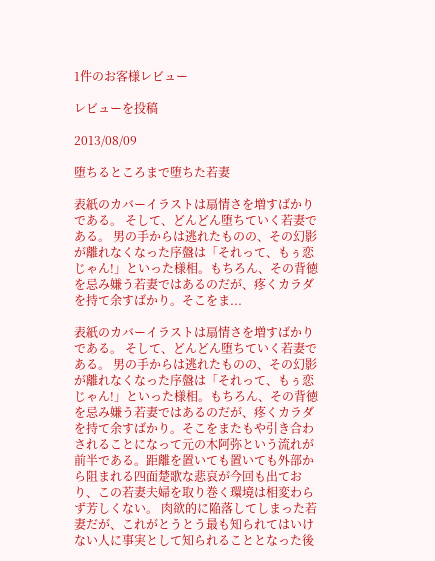1件のお客様レビュー

レビューを投稿

2013/08/09

堕ちるところまで堕ちた若妻

表紙のカバーイラストは扇情さを増すばかりである。 そして、どんどん堕ちていく若妻である。 男の手からは逃れたものの、その幻影が離れなくなった序盤は「それって、もぅ恋じゃん!」といった様相。もちろん、その背徳を忌み嫌う若妻ではあるのだが、疼くカラダを持て余すばかり。そこをま...

表紙のカバーイラストは扇情さを増すばかりである。 そして、どんどん堕ちていく若妻である。 男の手からは逃れたものの、その幻影が離れなくなった序盤は「それって、もぅ恋じゃん!」といった様相。もちろん、その背徳を忌み嫌う若妻ではあるのだが、疼くカラダを持て余すばかり。そこをまたもや引き合わされることになって元の木阿弥という流れが前半である。距離を置いても置いても外部から阻まれる四面楚歌な悲哀が今回も出ており、この若妻夫婦を取り巻く環境は相変わらず芳しくない。 肉欲的に陥落してしまった若妻だが、これがとうとう最も知られてはいけない人に事実として知られることとなった後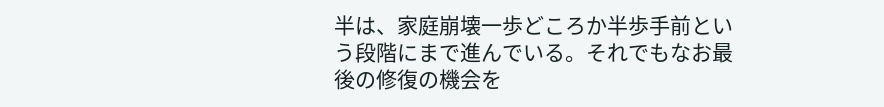半は、家庭崩壊一歩どころか半歩手前という段階にまで進んでいる。それでもなお最後の修復の機会を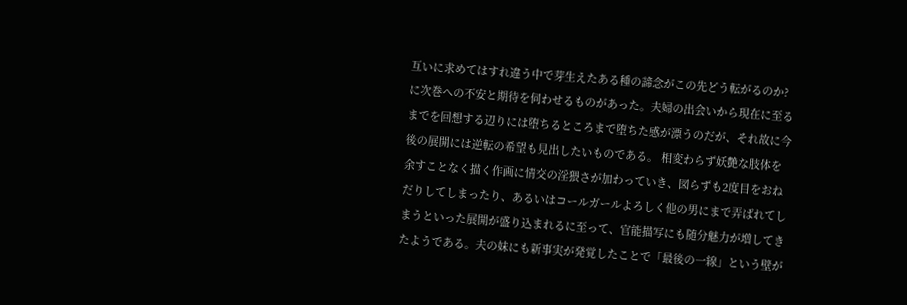互いに求めてはすれ違う中で芽生えたある種の諦念がこの先どう転がるのか?に次巻への不安と期待を伺わせるものがあった。夫婦の出会いから現在に至るまでを回想する辺りには堕ちるところまで堕ちた感が漂うのだが、それ故に今後の展開には逆転の希望も見出したいものである。 相変わらず妖艶な肢体を余すことなく描く作画に情交の淫猥さが加わっていき、図らずも2度目をおねだりしてしまったり、あるいはコールガールよろしく他の男にまで弄ばれてしまうといった展開が盛り込まれるに至って、官能描写にも随分魅力が増してきたようである。夫の妹にも新事実が発覚したことで「最後の一線」という壁が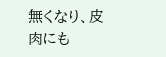無くなり、皮肉にも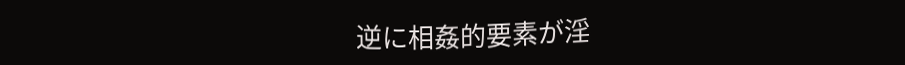逆に相姦的要素が淫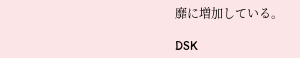靡に増加している。

DSK